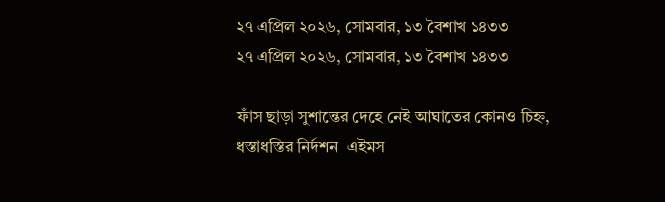২৭ এপ্রিল ২০২৬, সোমবার, ১৩ বৈশাখ ১৪৩৩
২৭ এপ্রিল ২০২৬, সোমবার, ১৩ বৈশাখ ১৪৩৩

ফাঁস ছাড়া সুশান্তের দেহে নেই আঘাতের কোনও চিহ্ন, ধস্তাধস্তির নির্দশন  এইমস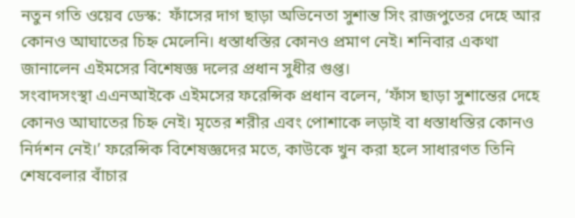নতুন গতি ওয়েব ডেস্ক:  ফাঁসের দাগ ছাড়া অভিনেতা সুশান্ত সিং রাজপুতের দেহে আর কোনও আঘাতের চিহ্ন মেলেনি। ধস্তাধস্তির কোনও প্রমাণ নেই। শনিবার একথা জানালেন এইমসের বিশেষজ্ঞ দলের প্রধান সুধীর গুপ্ত।
সংবাদসংস্থা এএনআইকে এইমসের ফরেন্সিক প্রধান বলেন, ‘ফাঁস ছাড়া সুশান্তের দেহে কোনও আঘাতের চিহ্ন নেই। মৃতের শরীর এবং পোশাকে লড়াই বা ধস্তাধস্তির কোনও নির্দশন নেই।’ ফরেন্সিক বিশেষজ্ঞদের মতে, কাউকে খুন করা হলে সাধারণত তিনি শেষবেলার বাঁচার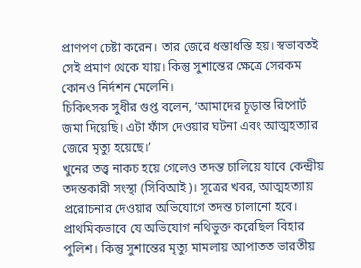প্রাণপণ চেষ্টা করেন। তার জেরে ধস্তাধস্তি হয়। স্বভাবতই সেই প্রমাণ থেকে যায়। কিন্তু সুশান্তের ক্ষেত্রে সেরকম কোনও নির্দশন মেলেনি।
চিকিৎসক সুধীর গুপ্ত বলেন, ‘আমাদের চূড়ান্ত রিপোর্ট জমা দিয়েছি। এটা ফাঁস দেওয়ার ঘটনা এবং আত্মহত্যার জেরে মৃত্যু হয়েছে।’
খুনের তত্ত্ব নাকচ হয়ে গেলেও তদন্ত চালিয়ে যাবে কেন্দ্রীয় তদন্তকারী সংস্থা (সিবিআই)। সূত্রের খবর, আত্মহত্যায় প্ররোচনার দেওয়ার অভিযোগে তদন্ত চালানো হবে। প্রাথমিকভাবে যে অভিযোগ নথিভুক্ত করেছিল বিহার পুলিশ। কিন্তু সুশান্তের মৃত্যু মামলায় আপাতত ভারতীয়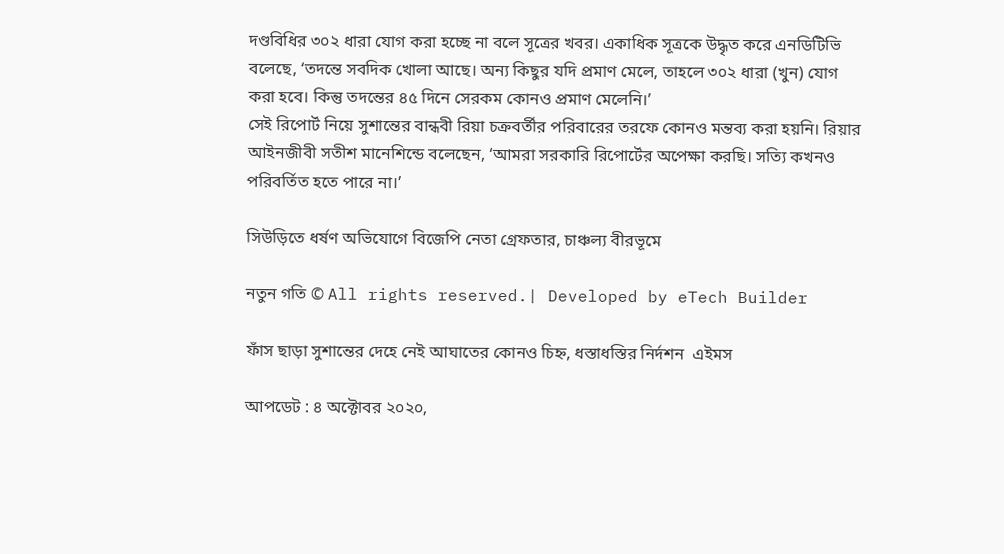দণ্ডবিধির ৩০২ ধারা যোগ করা হচ্ছে না বলে সূত্রের খবর। একাধিক সূত্রকে উদ্ধৃত করে এনডিটিভি বলেছে, ‘তদন্তে সবদিক খোলা আছে। অন্য কিছুর যদি প্রমাণ মেলে, তাহলে ৩০২ ধারা (খুন) যোগ করা হবে। কিন্তু তদন্তের ৪৫ দিনে সেরকম কোনও প্রমাণ মেলেনি।’
সেই রিপোর্ট নিয়ে সুশান্তের বান্ধবী রিয়া চক্রবর্তীর পরিবারের তরফে কোনও মন্তব্য করা হয়নি। রিয়ার আইনজীবী সতীশ মানেশিন্ডে বলেছেন, ‘আমরা সরকারি রিপোর্টের অপেক্ষা করছি। সত্যি কখনও পরিবর্তিত হতে পারে না।’

সিউড়িতে ধর্ষণ অভিযোগে বিজেপি নেতা গ্রেফতার, চাঞ্চল্য বীরভূমে

নতুন গতি © All rights reserved.| Developed by eTech Builder

ফাঁস ছাড়া সুশান্তের দেহে নেই আঘাতের কোনও চিহ্ন, ধস্তাধস্তির নির্দশন  এইমস

আপডেট : ৪ অক্টোবর ২০২০,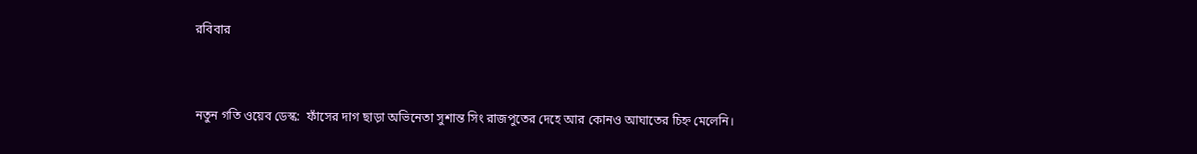রবিবার



নতুন গতি ওয়েব ডেস্ক:  ফাঁসের দাগ ছাড়া অভিনেতা সুশান্ত সিং রাজপুতের দেহে আর কোনও আঘাতের চিহ্ন মেলেনি।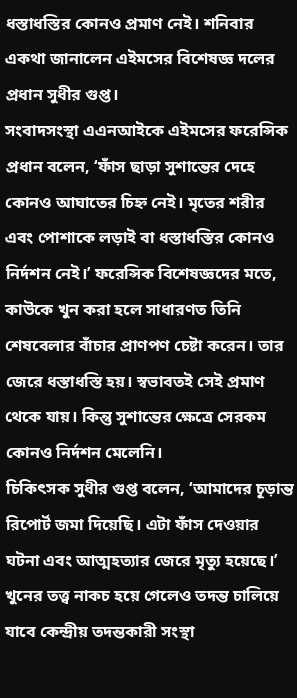ধস্তাধস্তির কোনও প্রমাণ নেই। শনিবার একথা জানালেন এইমসের বিশেষজ্ঞ দলের প্রধান সুধীর গুপ্ত।
সংবাদসংস্থা এএনআইকে এইমসের ফরেন্সিক প্রধান বলেন, ‘ফাঁস ছাড়া সুশান্তের দেহে কোনও আঘাতের চিহ্ন নেই। মৃতের শরীর এবং পোশাকে লড়াই বা ধস্তাধস্তির কোনও নির্দশন নেই।’ ফরেন্সিক বিশেষজ্ঞদের মতে, কাউকে খুন করা হলে সাধারণত তিনি শেষবেলার বাঁচার প্রাণপণ চেষ্টা করেন। তার জেরে ধস্তাধস্তি হয়। স্বভাবতই সেই প্রমাণ থেকে যায়। কিন্তু সুশান্তের ক্ষেত্রে সেরকম কোনও নির্দশন মেলেনি।
চিকিৎসক সুধীর গুপ্ত বলেন, ‘আমাদের চূড়ান্ত রিপোর্ট জমা দিয়েছি। এটা ফাঁস দেওয়ার ঘটনা এবং আত্মহত্যার জেরে মৃত্যু হয়েছে।’
খুনের তত্ত্ব নাকচ হয়ে গেলেও তদন্ত চালিয়ে যাবে কেন্দ্রীয় তদন্তকারী সংস্থা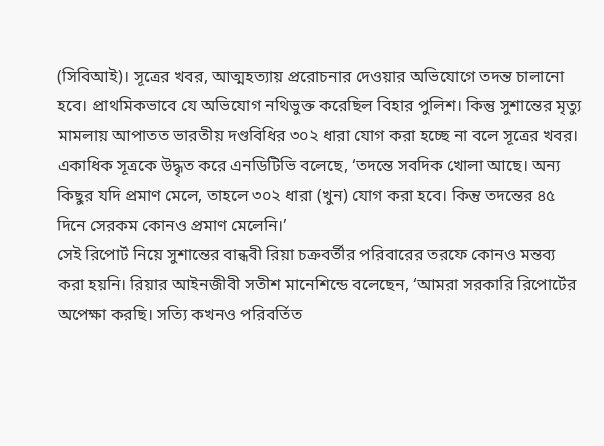(সিবিআই)। সূত্রের খবর, আত্মহত্যায় প্ররোচনার দেওয়ার অভিযোগে তদন্ত চালানো হবে। প্রাথমিকভাবে যে অভিযোগ নথিভুক্ত করেছিল বিহার পুলিশ। কিন্তু সুশান্তের মৃত্যু মামলায় আপাতত ভারতীয় দণ্ডবিধির ৩০২ ধারা যোগ করা হচ্ছে না বলে সূত্রের খবর। একাধিক সূত্রকে উদ্ধৃত করে এনডিটিভি বলেছে, ‘তদন্তে সবদিক খোলা আছে। অন্য কিছুর যদি প্রমাণ মেলে, তাহলে ৩০২ ধারা (খুন) যোগ করা হবে। কিন্তু তদন্তের ৪৫ দিনে সেরকম কোনও প্রমাণ মেলেনি।’
সেই রিপোর্ট নিয়ে সুশান্তের বান্ধবী রিয়া চক্রবর্তীর পরিবারের তরফে কোনও মন্তব্য করা হয়নি। রিয়ার আইনজীবী সতীশ মানেশিন্ডে বলেছেন, ‘আমরা সরকারি রিপোর্টের অপেক্ষা করছি। সত্যি কখনও পরিবর্তিত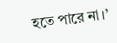হতে পারে না।’